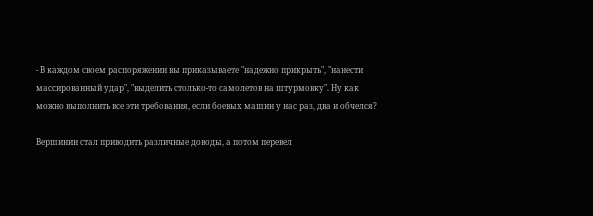- В каждом своем распоряжении вы приказываете "надежно прикрыть", "нанести массированный удар", "выделить столько-то самолетов на штурмовку". Ну как можно выполнить все эти требования, если боевых машин у нас раз, два и обчелся?

Вершинин стал приводить различные доводы, а потом перевел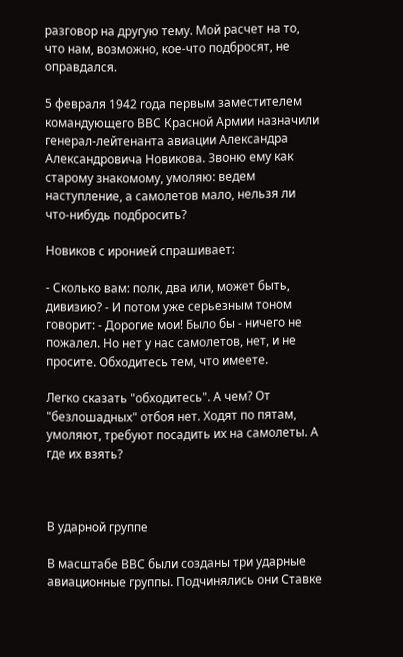разговор на другую тему. Мой расчет на то, что нам, возможно, кое-что подбросят, не оправдался.

5 февраля 1942 года первым заместителем командующего ВВС Красной Армии назначили генерал-лейтенанта авиации Александра Александровича Новикова. Звоню ему как старому знакомому, умоляю: ведем наступление, а самолетов мало, нельзя ли что-нибудь подбросить?

Новиков с иронией спрашивает:

- Сколько вам: полк, два или, может быть, дивизию? - И потом уже серьезным тоном говорит: - Дорогие мои! Было бы - ничего не пожалел. Но нет у нас самолетов, нет, и не просите. Обходитесь тем, что имеете.

Легко сказать "обходитесь". А чем? От "безлошадных" отбоя нет. Ходят по пятам, умоляют, требуют посадить их на самолеты. А где их взять?



В ударной группе

В масштабе ВВС были созданы три ударные авиационные группы. Подчинялись они Ставке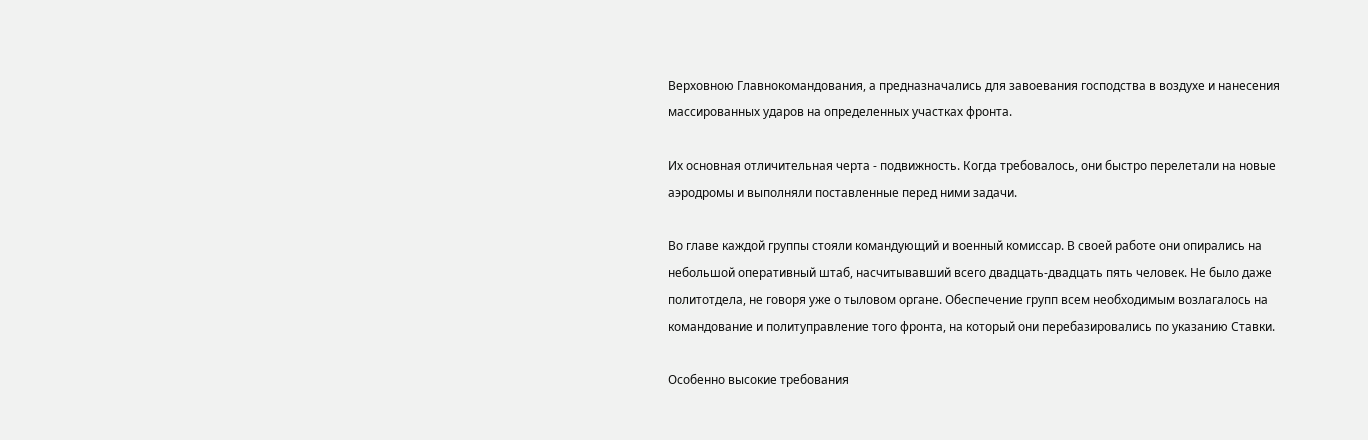Верховною Главнокомандования, а предназначались для завоевания господства в воздухе и нанесения массированных ударов на определенных участках фронта.

Их основная отличительная черта - подвижность. Когда требовалось, они быстро перелетали на новые аэродромы и выполняли поставленные перед ними задачи.

Во главе каждой группы стояли командующий и военный комиссар. В своей работе они опирались на небольшой оперативный штаб, насчитывавший всего двадцать-двадцать пять человек. Не было даже политотдела, не говоря уже о тыловом органе. Обеспечение групп всем необходимым возлагалось на командование и политуправление того фронта, на который они перебазировались по указанию Ставки.

Особенно высокие требования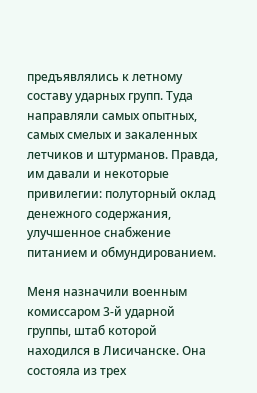предъявлялись к летному составу ударных групп. Туда направляли самых опытных, самых смелых и закаленных летчиков и штурманов. Правда, им давали и некоторые привилегии: полуторный оклад денежного содержания, улучшенное снабжение питанием и обмундированием.

Меня назначили военным комиссаром 3-й ударной группы, штаб которой находился в Лисичанске. Она состояла из трех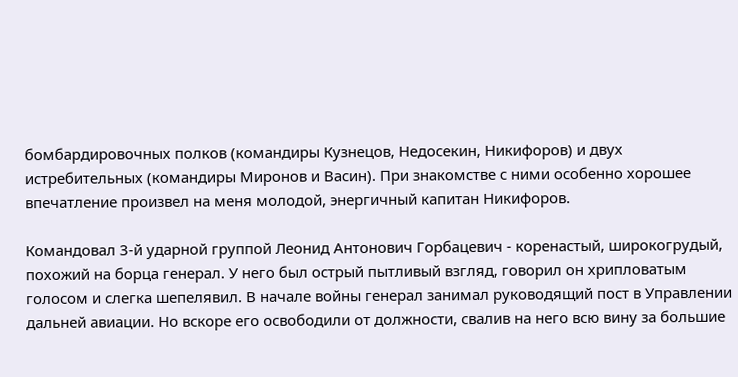бомбардировочных полков (командиры Кузнецов, Недосекин, Никифоров) и двух истребительных (командиры Миронов и Васин). При знакомстве с ними особенно хорошее впечатление произвел на меня молодой, энергичный капитан Никифоров.

Командовал 3-й ударной группой Леонид Антонович Горбацевич - коренастый, широкогрудый, похожий на борца генерал. У него был острый пытливый взгляд, говорил он хрипловатым голосом и слегка шепелявил. В начале войны генерал занимал руководящий пост в Управлении дальней авиации. Но вскоре его освободили от должности, свалив на него всю вину за большие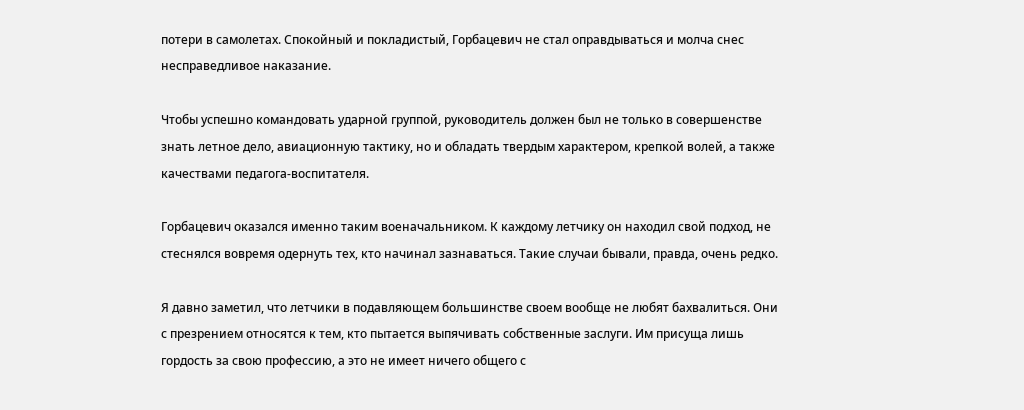потери в самолетах. Спокойный и покладистый, Горбацевич не стал оправдываться и молча снес несправедливое наказание.

Чтобы успешно командовать ударной группой, руководитель должен был не только в совершенстве знать летное дело, авиационную тактику, но и обладать твердым характером, крепкой волей, а также качествами педагога-воспитателя.

Горбацевич оказался именно таким военачальником. К каждому летчику он находил свой подход, не стеснялся вовремя одернуть тех, кто начинал зазнаваться. Такие случаи бывали, правда, очень редко.

Я давно заметил, что летчики в подавляющем большинстве своем вообще не любят бахвалиться. Они с презрением относятся к тем, кто пытается выпячивать собственные заслуги. Им присуща лишь гордость за свою профессию, а это не имеет ничего общего с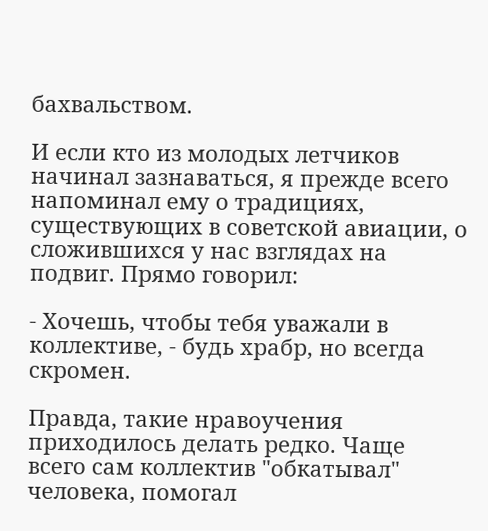бахвальством.

И если кто из молодых летчиков начинал зазнаваться, я прежде всего напоминал ему о традициях, существующих в советской авиации, о сложившихся у нас взглядах на подвиг. Прямо говорил:

- Хочешь, чтобы тебя уважали в коллективе, - будь храбр, но всегда скромен.

Правда, такие нравоучения приходилось делать редко. Чаще всего сам коллектив "обкатывал" человека, помогал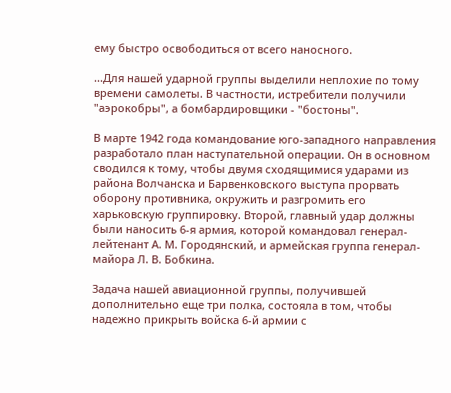ему быстро освободиться от всего наносного.

...Для нашей ударной группы выделили неплохие по тому времени самолеты. В частности, истребители получили "аэрокобры", а бомбардировщики - "бостоны".

В марте 1942 года командование юго-западного направления разработало план наступательной операции. Он в основном сводился к тому, чтобы двумя сходящимися ударами из района Волчанска и Барвенковского выступа прорвать оборону противника, окружить и разгромить его харьковскую группировку. Второй, главный удар должны были наносить 6-я армия, которой командовал генерал-лейтенант А. М. Городянский, и армейская группа генерал-майора Л. В. Бобкина.

Задача нашей авиационной группы, получившей дополнительно еще три полка, состояла в том, чтобы надежно прикрыть войска 6-й армии с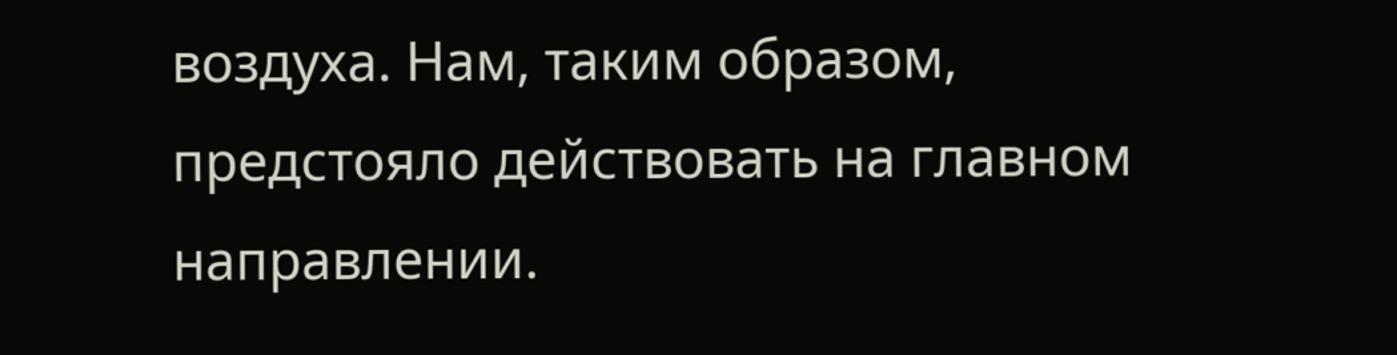воздуха. Нам, таким образом, предстояло действовать на главном направлении.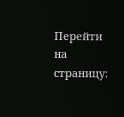Перейти на страницу: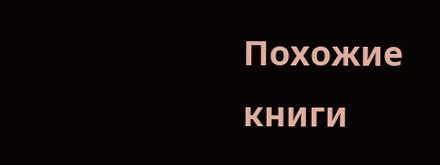Похожие книги